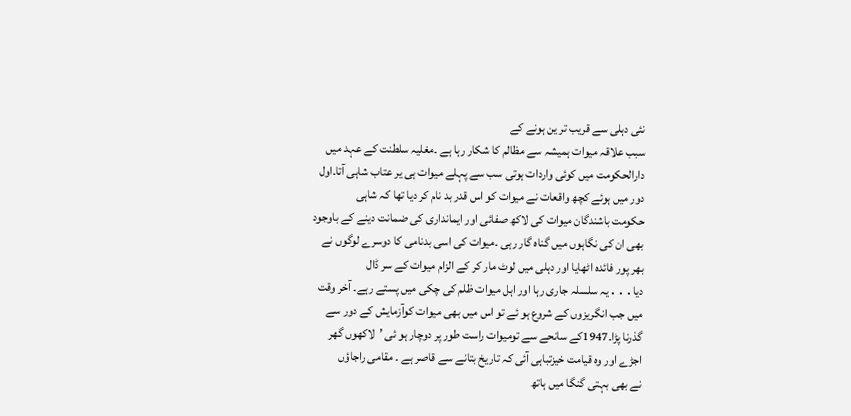نئی دہلی سے قریب تر ین ہونے کے
سبب علاقہ میوات ہمیشہ سے مظالم کا شکار رہا ہے ۔مغلیہ سلطنت کے عہد میں
دارالحکومت میں کوئی واردات ہوتی سب سے پہلے میوات ہی یر عتاب شاہی آتا۔اول
دور میں ہوئے کچھ واقعات نے میوات کو اس قدر بد نام کر دیا تھا کہ شاہی
حکومت باشندگان میوات کی لاکھ صفائی اور ایمانداری کی ضمانت دینے کے باوجود
بھی ان کی نگاہوں میں گناہ گار رہی ۔میوات کی اسی بدنامی کا دوسرے لوگوں نے
بھر پور فائدہ اٹھایا اور دہلی میں لوٹ مار کر کے الزام میوات کے سر ڈال
دیا․․․یہ سلسلہ جاری رہا اور اہل میوات ظلم کی چکی میں پستے رہے۔ آخر وقت
میں جب انگریزوں کے شروع ہو ئے تو اس میں بھی میوات کوآزمایش کے دور سے
گذرنا پڑا۔1947کے سانحے سے تومیوات راست طور پر دوچار ہو ئی ’لاکھوں گھر
اجڑے اور وہ قیامت خیزتباہی آئی کہ تاریخ بتانے سے قاصر ہے ۔ مقامی راجاؤں
نے بھی بہتی گنگا میں ہاتھ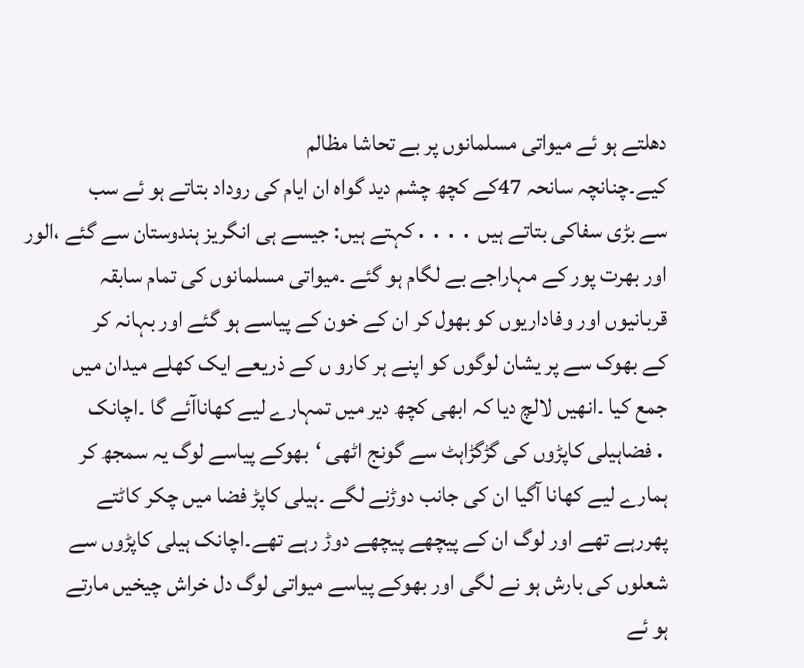دھلتے ہو ئے میواتی مسلمانوں پر بے تحاشا مظالم
کیے۔چنانچہ سانحہ 47کے کچھ چشم دید گواہ ان ایام کی روداد بتاتے ہو ئے سب
سے بڑی سفاکی بتاتے ہیں ․․․․کہتے ہیں: جیسے ہی انگریز ہندوستان سے گئے ،الور
اور بھرت پور کے مہاراجے بے لگام ہو گئے ۔میواتی مسلمانوں کی تمام سابقہ
قربانیوں اور وفاداریوں کو بھول کر ان کے خون کے پیاسے ہو گئے اور بہانہ کر
کے بھوک سے پر یشان لوگوں کو اپنے ہر کارو ں کے ذریعے ایک کھلے میدان میں
جمع کیا ۔انھیں لالچ دیا کہ ابھی کچھ دیر میں تمہارے لیے کھاناآئے گا ۔اچانک
․فضاہیلی کاپڑوں کی گڑگڑاہٹ سے گونج اٹھی ‘بھوکے پیاسے لوگ یہ سمجھ کر
ہمارے لیے کھانا آگیا ان کی جانب دوڑنے لگے ۔ہیلی کاپڑ فضا میں چکر کاٹتے
پھررہے تھے اور لوگ ان کے پیچھے پیچھے دوڑ رہے تھے۔اچانک ہیلی کاپڑوں سے
شعلوں کی بارش ہو نے لگی اور بھوکے پیاسے میواتی لوگ دل خراش چیخیں مارتے
ہو ئے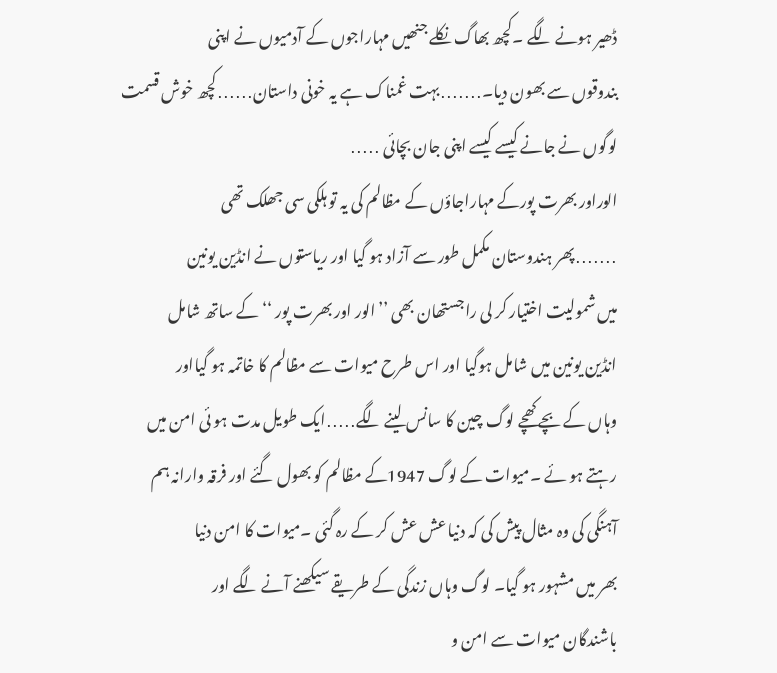ڈھیر ہونے لگے ۔کچھ بھاگ نکلے جنھیں مہاراجوں کے آدمیوں نے اپنی
بندوقوں سے بھون دیا۔․․․․․․․بہت غمناک ہے یہ خونی داستان․․․․․․کچھ خوش قسمت
لوگوں نے جانے کیسے کیسے اپنی جان بچائی ․․․․․
الوراور بھرت پورکے مہاراجاؤں کے مظالم کی یہ تو ہلکی سی جھلک تھی
․․․․․․․پھر ہندوستان مکمل طور سے آزاد ہو گیا اور ریاستوں نے انڈین یونین
میں شمولیت اختیار کر لی راجستھان بھی ’’الور اور بھرت پور ‘‘ کے ساتھ شامل
انڈین یونین میں شامل ہوگیا اور اس طرح میوات سے مظالم کا خاتمہ ہو گیااور
وہاں کے بچے کھچے لوگ چین کا سانس لینے لگے․․․․․ایک طویل مدت ہو ئی امن میں
رہتے ہو ئے ۔میوات کے لوگ 1947کے مظالم کو بھول گئے اور فرقہ وارانہ ہم
آہنگی کی وہ مثال پیش کی کہ دنیا عش عش کر کے رہ گئی ۔میوات کا امن دنیا
بھر میں مشہور ہو گیا۔ لوگ وہاں زندگی کے طریقے سیکھنے آنے لگے اور
باشندگان میوات سے امن و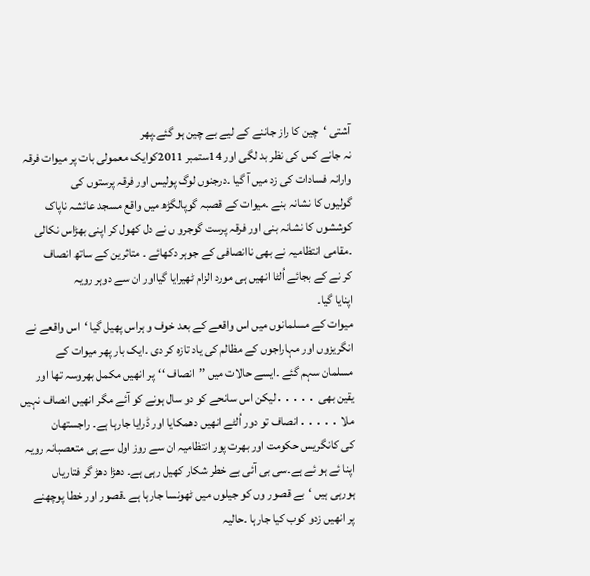آشتی ‘چین کا راز جاننے کے لیے بے چین ہو گئے۔پھر
نہ جانے کس کی نظر بد لگی اور 14ستمبر 2011کوایک معمولی بات پر میوات فرقہ
وارانہ فسادات کی زد میں آ گیا ۔درجنوں لوگ پولیس اور فرقہ پرستوں کی
گولیوں کا نشانہ بنے ۔میوات کے قصبہ گوپالگڑھ میں واقع مسجد عائشہ ناپاک
کوششوں کا نشانہ بنی اور فرقہ پرست گوجرو ں نے دل کھول کر اپنی بھڑاس نکالی
۔مقامی انتظامیہ نے بھی ناانصافی کے جوہر دکھائے ۔ متاثرین کے ساتھ انصاف
کر نے کے بجائے اُلٹا انھیں ہی مورد الزام ٹھیرایا گیااور ان سے دوہر رویہ
اپنایا گیا۔
میوات کے مسلمانوں میں اس واقعے کے بعد خوف و ہراس پھیل گیا ‘اس واقعے نے
انگریزوں اور مہاراجوں کے مظالم کی یاد تازہ کر دی ۔ایک بار پھر میوات کے
مسلمان سہم گئے ۔ایسے حالات میں ’’انصاف ‘‘پر انھیں مکمل بھروسہ تھا اور
یقین بھی ․․․․․لیکن اس سانحے کو دو سال ہونے کو آئے مگر انھیں انصاف نہیں
ملا ․․․․․انصاف تو دور اُلٹے انھیں دھمکایا اور ڈرایا جارہا ہے۔ راجستھان
کی کانگریس حکومت اور بھرت پور انتظامیہ ان سے روز اول سے ہی متعصبانہ رویہ
اپنا ئے ہو ئے ہے۔سی بی آئی بے خطر شکار کھیل رہی ہے۔ دھڑا دھڑ گر فتاریاں
ہورہی ہیں ‘بے قصور وں کو جیلوں میں ٹھونسا جارہا ہے ۔قصور اور خطا پوچھنے
پر انھیں زدو کوب کیا جارہا ۔حالیہ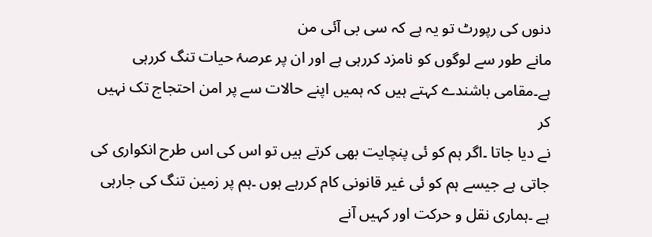دنوں کی رپورٹ تو یہ ہے کہ سی بی آئی من
مانے طور سے لوگوں کو نامزد کررہی ہے اور ان پر عرصۂ حیات تنگ کررہی
ہے۔مقامی باشندے کہتے ہیں کہ ہمیں اپنے حالات سے پر امن احتجاج تک نہیں کر
نے دیا جاتا ۔اگر ہم کو ئی پنچایت بھی کرتے ہیں تو اس کی اس طرح انکواری کی
جاتی ہے جیسے ہم کو ئی غیر قانونی کام کررہے ہوں ۔ہم پر زمین تنگ کی جارہی
ہے ۔ہماری نقل و حرکت اور کہیں آنے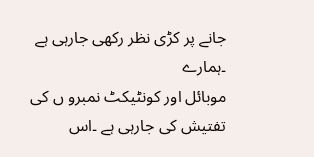جانے پر کڑی نظر رکھی جارہی ہے ۔ہمارے
موبائل اور کونٹیکٹ نمبرو ں کی تفتیش کی جارہی ہے ۔اس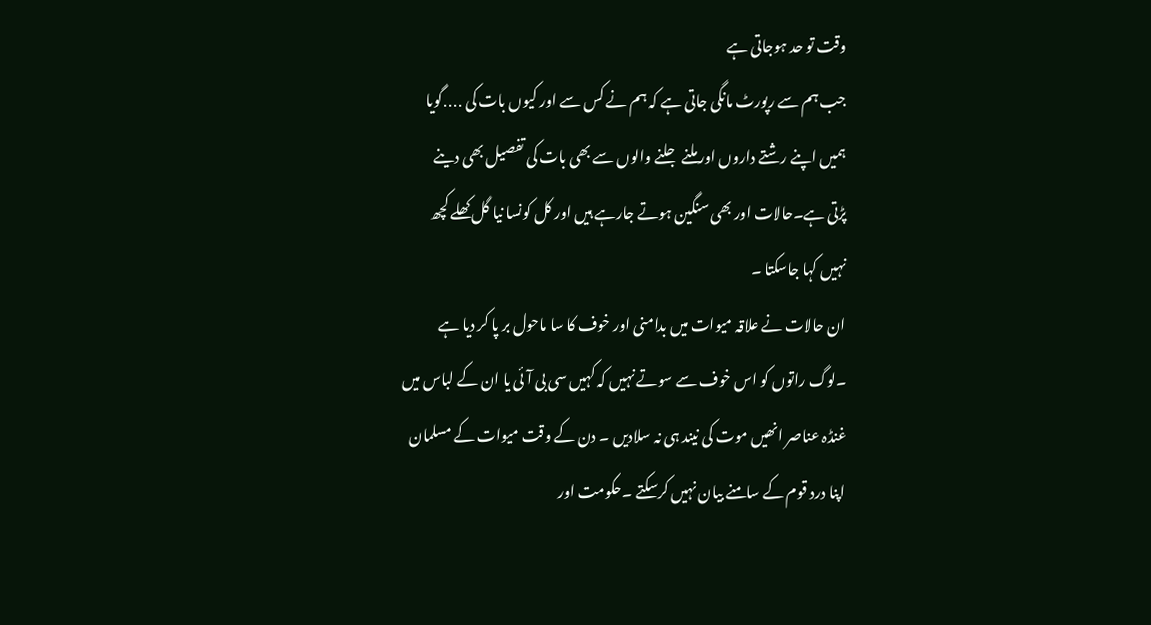وقت تو حد ہوجاتی ہے
جب ہم سے رپورٹ مانگی جاتی ہے کہ ہم نے کس سے اور کیوں بات کی ․․․․گویا
ہمیں اپنے رشتے داروں اور ملنے جلنے والوں سے بھی بات کی تفصیل بھی دینے
پڑتی ہے۔حالات اور بھی سنگین ہوتے جارہے ہیں اور کل کونسا نیا گل کھلے کچھ
نہیں کہا جاسکتا ۔
ان حالات نے علاقہ میوات میں بدامنی اور خوف کا سا ماحول بر پا کر دیا ہے
۔لوگ راتوں کو اس خوف سے سوتے نہیں کہ کہیں سی بی آئی یا ان کے لباس میں
غنڈہ عناصر انھیں موت کی نیند ہی نہ سلادیں ۔ دن کے وقت میوات کے مسلمان
اپنا درد قوم کے سامنے بیان نہیں کرسکتے ۔حکومت اور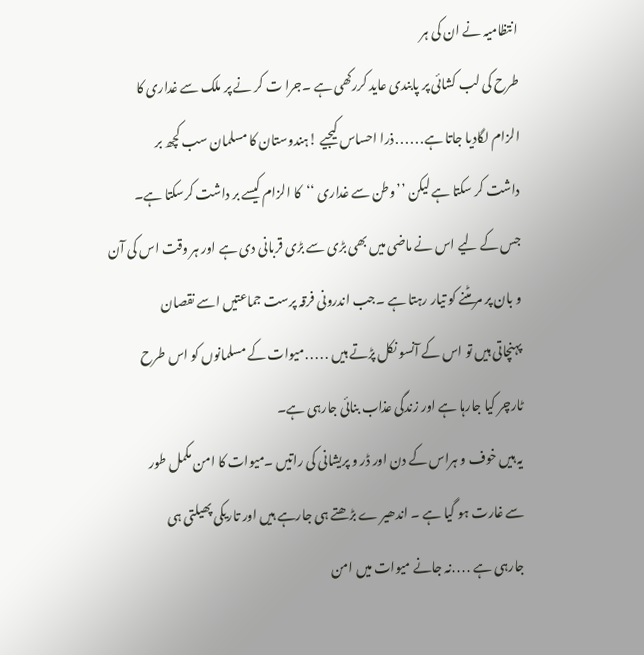انتظامیہ نے ان کی ہر
طرح کی لب کشائی پر پابندی عاید کررکھی ہے ۔جرا ت کر نے پر ملک سے غداری کا
الزام لگادیا جاتا ہے․․․․․․ذرا احساس کیجیے !ہندوستان کا مسلمان سب کچھ بر
داشت کر سکتا ہے لیکن ’’وطن سے غداری ‘‘کا الزام کیسے بر داشت کرسکتا ہے۔
جس کے لیے اس نے ماضی میں بھی بڑی سے بڑی قربانی دی ہے اور ہر وقت اس کی آن
و بان پر مر مٹنے کو تیار رہتا ہے ۔جب اندرونی فرقہ پرست جماعتیں اسے نقصان
پہنچاتی ہیں تو اس کے آنسو نکل پڑتے ہیں ․․․․․میوات کے مسلمانوں کو اس طرح
ٹارچر کیا جارہا ہے اور زندگی عذاب بنائی جارہی ہے۔
یہ ہیں خوف و ہراس کے دن اور ڈر و پریشانی کی راتیں ۔میوات کا امن مکمل طور
سے غارت ہو گیا ہے ۔ اندھیر ے بڑھتے ہی جارہے ہیں اور تاریکی پھیلتی ہی
جارہی ہے ․․․․نہ جانے میوات میں امن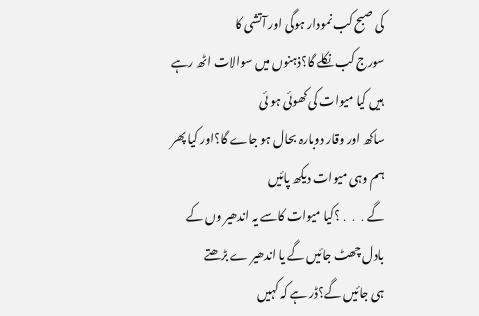کی صبح کب نمودار ہوگی اور آتشی کا
سورج کب نکلے گا؟ذہنوں میں سوالات اٹھ رہے ہیں کیا میوات کی کھوئی ہو ئی
ساکھ اور وقار دوبارہ بحال ہو جاے گا؟اور کیا پھر ہم وہی میوات دیکھ پائیں
گے․․․؟کیا میوات کاسے یہ اندھیر وں کے بادل چھٹ جائیں گے یا اندھیر ے بڑھتے
ہی جائیں گے؟ڈر ہے کہ کہیں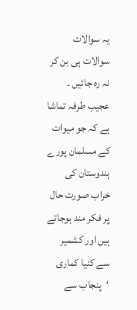یہ سوالات سوالات ہی بن کر نہ رہ جائیں ۔
عجیب طرفہ تماشا ہے کہ جو میوات کے مسلمان پورے ہندوستان کی خراب صورت حال
پر فکر مند ہوجاتے ہیں اور کشمیر سے کنیا کماری ‘پنجاب سے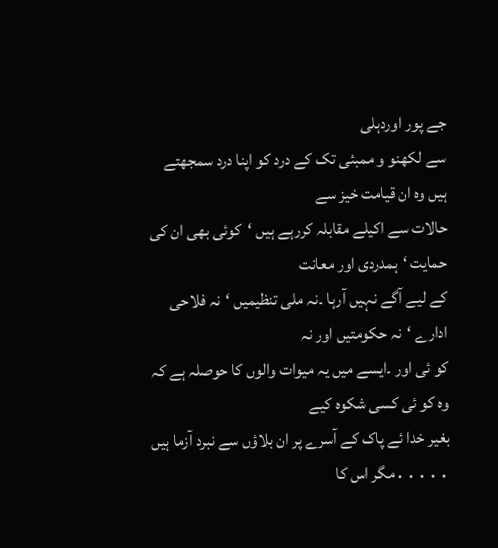جے پور اوردہلی
سے لکھنو و ممبئی تک کے درد کو اپنا درد سمجھتے ہیں وہ ان قیامت خیز سے
حالات سے اکیلے مقابلہ کررہے ہیں ‘کوئی بھی ان کی حمایت ‘ہمدردی اور معانت
کے لیے آگے نہیں آرہا ۔نہ ملی تنظیمیں ‘نہ فلاحی ادارے ‘نہ حکومتیں اور نہ
کو ئی اور ۔ایسے میں یہ میوات والوں کا حوصلہ ہے کہ وہ کو ئی کسی شکوہ کیے
بغیر خدا ئے پاک کے آسرے پر ان بلاؤں سے نبرد آزما ہیں ․․․․․مگر اس کا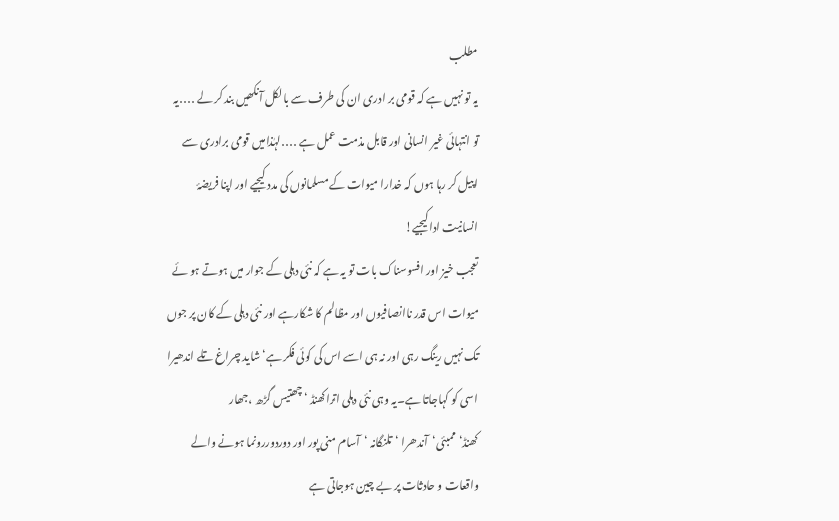مطلب
یہ تو نہیں ہے کہ قومی بر ادری ان کی طرف سے بالکل آنکھیں بند کر لے ․․․․یہ
تو انتہائی غیر انسانی اور قابل مذمت عمل ہے ․․․․لہٰذامیں قومی برادری سے
اپیل کر رہا ہوں کہ خدارا میوات کے مسلمانوں کی مدد کیجیے اور اپنا فریضۂ
انسانیت ادا کیجیے!
تعجب خیز اور افسوسناک بات تو یہ ہے کہ نئی دہلی کے جوار میں ہوتے ہو ئے
میوات اس قدر ناانصافیوں اور مظالم کا شکارہے اور نئی دہلی کے کان پر جوں
تک نہیں رینگ رہی اور نہ ہی اسے اس کی کوئی فکر ہے‘شاید چراغ تلے اندھیرا
اسی کو کہاجاتا ہے۔یہ وہی نئی دہلی اتراکھنڈ ‘چھتیس گڑھ ،جھار
کھنڈ‘ممبئی‘آندھرا ‘تلنگانہ ‘آسام منی پور اور دوردوررونما ہونے والے
واقعات و حادثات پر بے چین ہوجاتی ہے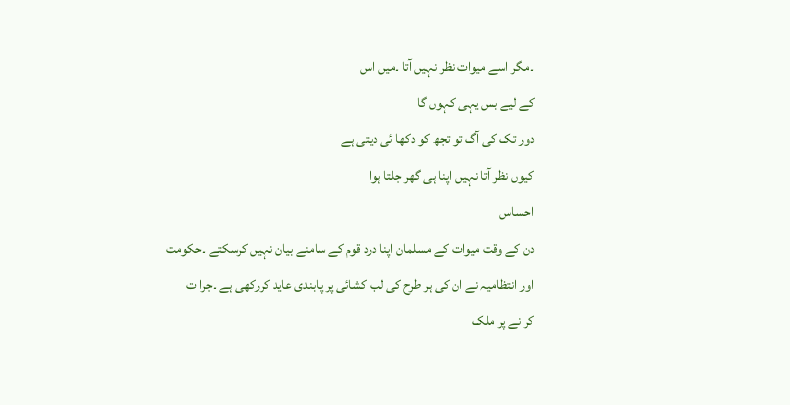۔مگر اسے میوات نظر نہیں آتا ۔میں اس
کے لیے بس یہی کہوں گا
دور تک کی آگ تو تجھ کو دکھا ئی دیتی ہے
کیوں نظر آتا نہیں اپنا ہی گھر جلتا ہوا
احساس
دن کے وقت میوات کے مسلمان اپنا درد قوم کے سامنے بیان نہیں کرسکتے ۔حکومت
اور انتظامیہ نے ان کی ہر طرح کی لب کشائی پر پابندی عاید کررکھی ہے ۔جرا ت
کر نے پر ملک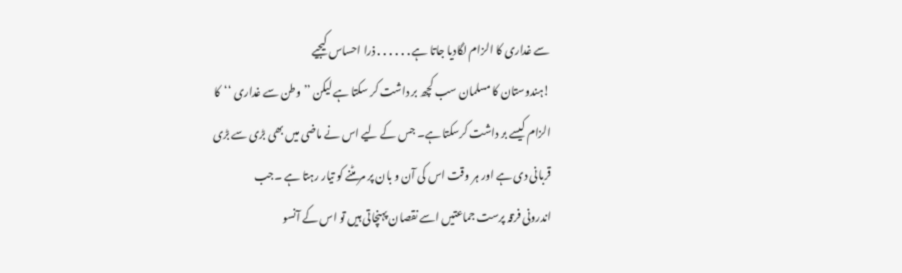سے غداری کا الزام لگادیا جاتا ہے․․․․․․ذرا احساس کیجیے
!ہندوستان کا مسلمان سب کچھ بر داشت کر سکتا ہے لیکن ’’وطن سے غداری ‘‘کا
الزام کیسے بر داشت کرسکتا ہے۔ جس کے لیے اس نے ماضی میں بھی بڑی سے بڑی
قربانی دی ہے اور ہر وقت اس کی آن و بان پر مر مٹنے کو تیار رہتا ہے ۔جب
اندرونی فرقہ پرست جماعتیں اسے نقصان پہنچاتی ہیں تو اس کے آنسو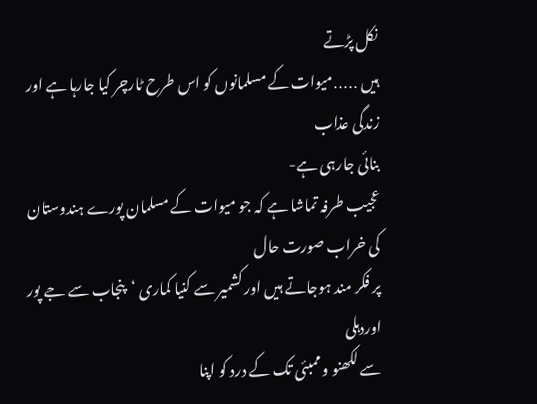نکل پڑتے
ہیں ․․․․․میوات کے مسلمانوں کو اس طرح ٹارچر کیا جارہا ہے اور زندگی عذاب
بنائی جارہی ہے-
عجیب طرفہ تماشا ہے کہ جو میوات کے مسلمان پورے ہندوستان کی خراب صورت حال
پر فکر مند ہوجاتے ہیں اور کشمیر سے کنیا کماری ‘پنجاب سے جے پور اوردہلی
سے لکھنو و ممبئی تک کے درد کو اپنا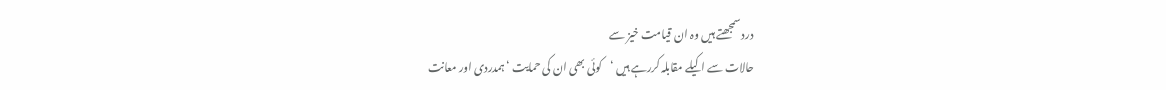درد سمجھتے ہیں وہ ان قیامت خیز سے
حالات سے اکیلے مقابلہ کررہے ہیں ‘کوئی بھی ان کی حمایت ‘ہمدردی اور معانت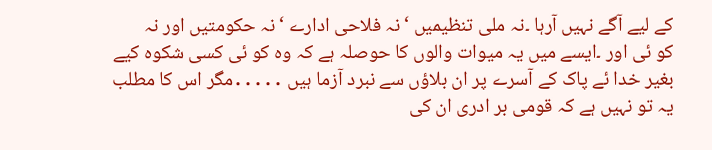کے لیے آگے نہیں آرہا ۔نہ ملی تنظیمیں ‘نہ فلاحی ادارے ‘نہ حکومتیں اور نہ
کو ئی اور ۔ایسے میں یہ میوات والوں کا حوصلہ ہے کہ وہ کو ئی کسی شکوہ کیے
بغیر خدا ئے پاک کے آسرے پر ان بلاؤں سے نبرد آزما ہیں ․․․․․مگر اس کا مطلب
یہ تو نہیں ہے کہ قومی بر ادری ان کی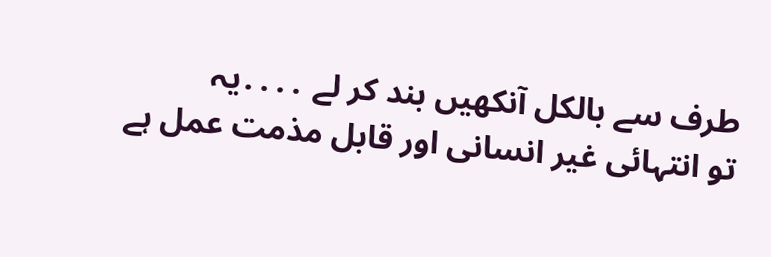طرف سے بالکل آنکھیں بند کر لے ․․․․یہ
تو انتہائی غیر انسانی اور قابل مذمت عمل ہے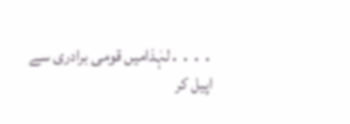․․․․لہٰذامیں قومی برادری سے
اپیل کر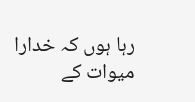رہا ہوں کہ خدارا میوات کے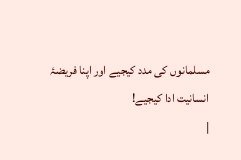مسلمانوں کی مدد کیجیے اور اپنا فریضۂ
انسانیت ادا کیجیے!
|